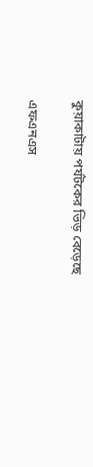কুয়াকাটায় পর্যটকের ভিড় বেড়েছে

এফএনএস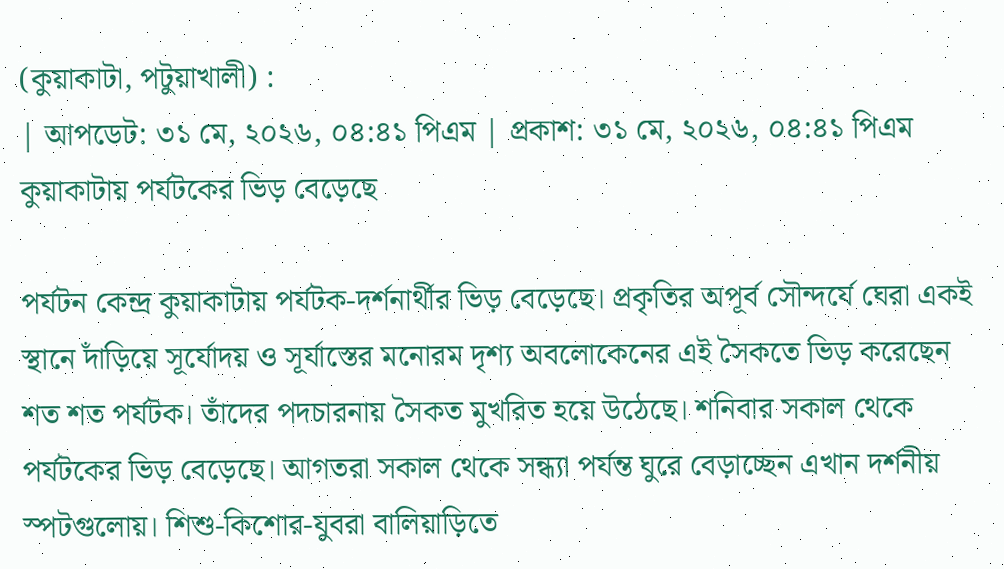(কুয়াকাটা, পটুয়াখালী) :
| আপডেট: ৩১ মে, ২০২৬, ০৪:৪১ পিএম | প্রকাশ: ৩১ মে, ২০২৬, ০৪:৪১ পিএম
কুয়াকাটায় পর্যটকের ভিড় বেড়েছে

পর্যটন কেন্দ্র কুয়াকাটায় পর্যটক-দর্শনার্থীর ভিড় বেড়েছে। প্রকৃতির অপূর্ব সৌন্দর্যে ঘেরা একই স্থানে দাঁড়িয়ে সূর্যোদয় ও সূর্যাস্তের মনোরম দৃশ্য অবলোকেনের এই সৈকতে ভিড় করেছেন শত শত পর্যটক। তাঁদের পদচারনায় সৈকত মুখরিত হয়ে উঠেছে। শনিবার সকাল থেকে পর্যটকের ভিড় বেড়েছে। আগতরা সকাল থেকে সন্ধ্যা পর্যন্ত ঘুরে বেড়াচ্ছেন এখান দর্শনীয় স্পটগুলোয়। শিশু-কিশোর-যুবরা বালিয়াড়িতে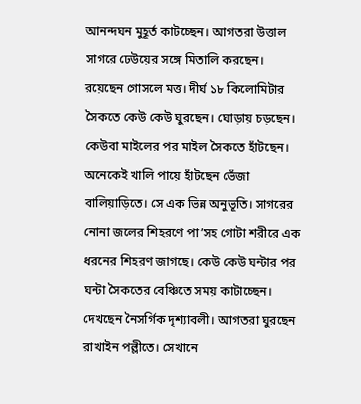আনন্দঘন মুহূর্ত কাটচ্ছেন। আগতরা উত্তাল সাগরে ঢেউয়ের সঙ্গে মিতালি করছেন। রয়েছেন গোসলে মত্ত। দীর্ঘ ১৮ কিলোমিটার সৈকতে কেউ কেউ ঘুরছেন। ঘোড়ায় চড়ছেন। কেউবা মাইলের পর মাইল সৈকতে হাঁটছেন। অনেকেই খালি পায়ে হাঁটছেন ভেঁজা বালিয়াড়িতে। সে এক ভিন্ন অনুভূতি। সাগরের নোনা জলের শিহরণে পা’সহ গোটা শরীরে এক ধরনের শিহরণ জাগছে। কেউ কেউ ঘন্টার পর ঘন্টা সৈকতের বেঞ্চিতে সময় কাটাচ্ছেন। দেখছেন নৈসর্গিক দৃশ্যাবলী। আগতরা ঘুরছেন রাখাইন পল্লীতে। সেখানে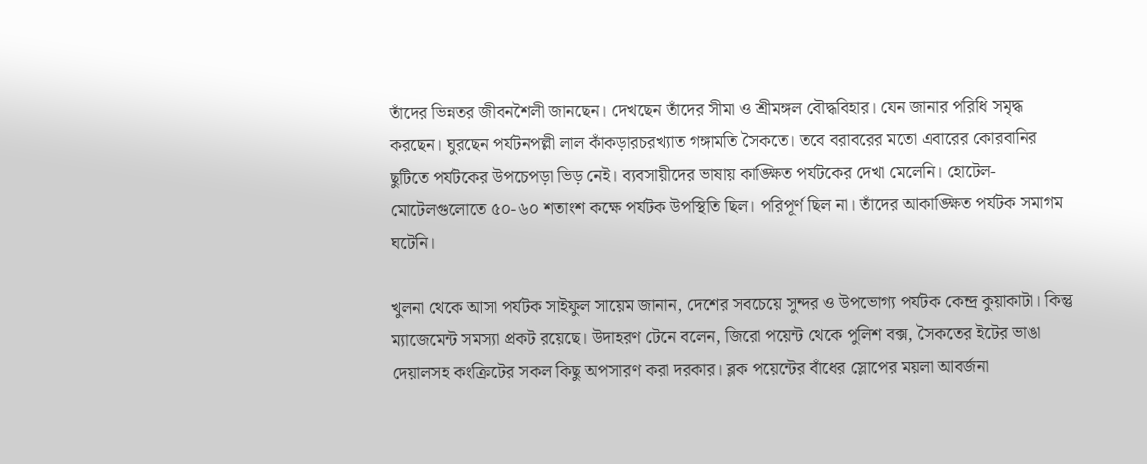তাঁদের ভিন্নতর জীবনশৈলী জানছেন। দেখছেন তাঁদের সীমা ও শ্রীমঙ্গল বৌদ্ধবিহার। যেন জানার পরিধি সমৃদ্ধ করছেন। ঘুরছেন পর্যটনপল্লী লাল কাঁকড়ারচরখ্যাত গঙ্গামতি সৈকতে। তবে বরাবরের মতো এবারের কোরবানির ছুটিতে পর্যটকের উপচেপড়া ভিড় নেই। ব্যবসায়ীদের ভাষায় কাঙ্ক্ষিত পর্যটকের দেখা মেলেনি। হোটেল-মোটেলগুলোতে ৫০-৬০ শতাংশ কক্ষে পর্যটক উপস্থিতি ছিল। পরিপূর্ণ ছিল না। তাঁদের আকাঙ্ক্ষিত পর্যটক সমাগম ঘটেনি।

খুলনা থেকে আসা পর্যটক সাইফুল সায়েম জানান, দেশের সবচেয়ে সুন্দর ও উপভোগ্য পর্যটক কেন্দ্র কুয়াকাটা। কিন্তু ম্যাজেমেন্ট সমস্যা প্রকট রয়েছে। উদাহরণ টেনে বলেন, জিরো পয়েন্ট থেকে পুলিশ বক্স, সৈকতের ইটের ভাঙা দেয়ালসহ কংক্রিটের সকল কিছু অপসারণ করা দরকার। ব্লক পয়েন্টের বাঁধের স্লোপের ময়লা আবর্জনা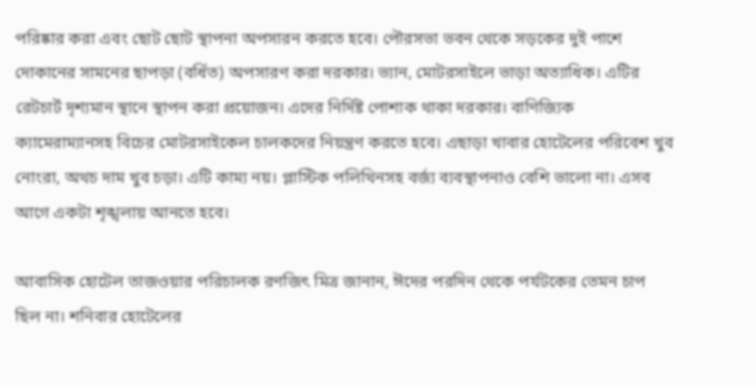পরিষ্কার করা এবং ছোট ছোট স্থাপনা অপসারন করতে হবে। পৌরসভা ভবন থেকে সড়কের দুই পাশে দোকানের সামনের ছাপড়া (বর্ধিত) অপসারণ করা দরকার। ভ্যান, মোটরসাইলে ভাড়া অত্যাধিক। এটির রেটচার্ট দৃশ্যমান স্থানে স্থাপন করা প্রয়োজন। এদের নির্দিষ্ট পোশাক থাকা দরকার। বাণিজ্যিক ক্যামেরাম্যানসহ বিচের মোটরসাইকেল চালকদের নিয়ন্ত্রণ করতে হবে। এছাড়া খাবার হোটেলের পরিবেশ খুব নোংরা, অথচ দাম খুব চড়া। এটি কাম্য নয়। প্লাস্টিক পলিথিনসহ বর্জ্য ব্যবস্থাপনাও বেশি ভালো না। এসব আগে একটা শৃঙ্খলায় আনতে হবে।

আবাসিক হোটেল তাজওয়ার পরিচালক রণজিৎ মিত্র জানান, ঈদের পরদিন থেকে পর্যটকের তেমন চাপ ছিল না। শনিবার হোটেলের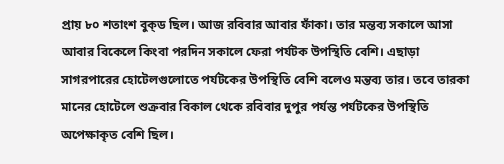প্রায় ৮০ শতাংশ বুক্ড ছিল। আজ রবিবার আবার ফাঁকা। তার মন্তব্য সকালে আসা আবার বিকেলে কিংবা পরদিন সকালে ফেরা পর্যটক উপস্থিতি বেশি। এছাড়া সাগরপারের হোটেলগুলোতে পর্যটকের উপস্থিতি বেশি বলেও মন্তব্য তার। তবে তারকা মানের হোটেলে শুক্রবার বিকাল থেকে রবিবার দুপুর পর্যন্ত পর্যটকের উপস্থিতি অপেক্ষাকৃত বেশি ছিল।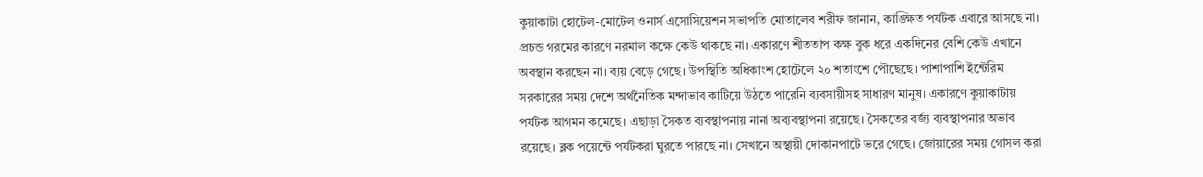কুয়াকাটা হোটেল-মোটেল ওনার্স এসোসিয়েশন সভাপতি মোতালেব শরীফ জানান, কাঙ্ক্ষিত পর্যটক এবারে আসছে না। প্রচন্ড গরমের কারণে নরমাল কক্ষে কেউ থাকছে না। একারণে শীততাপ কক্ষ বুক ধরে একদিনের বেশি কেউ এখানে অবস্থান করছেন না। ব্যয় বেড়ে গেছে। উপস্থিতি অধিকাংশ হোটেলে ২০ শতাংশে পৌছেছে। পাশাপাশি ইন্টেরিম সরকারের সময় দেশে অর্থনৈতিক মন্দাভাব কাটিয়ে উঠতে পারেনি ব্যবসায়ীসহ সাধারণ মানুষ। একারণে কুয়াকাটায় পর্যটক আগমন কমেছে। এছাড়া সৈকত ব্যবস্থাপনায় নানা অব্যবস্থাপনা রয়েছে। সৈকতের বর্জ্য ব্যবস্থাপনার অভাব রয়েছে। ব্লক পয়েন্টে পর্যটকরা ঘুরতে পারছে না। সেখানে অস্থায়ী দোকানপাটে ভরে গেছে। জোয়ারের সময় গোসল করা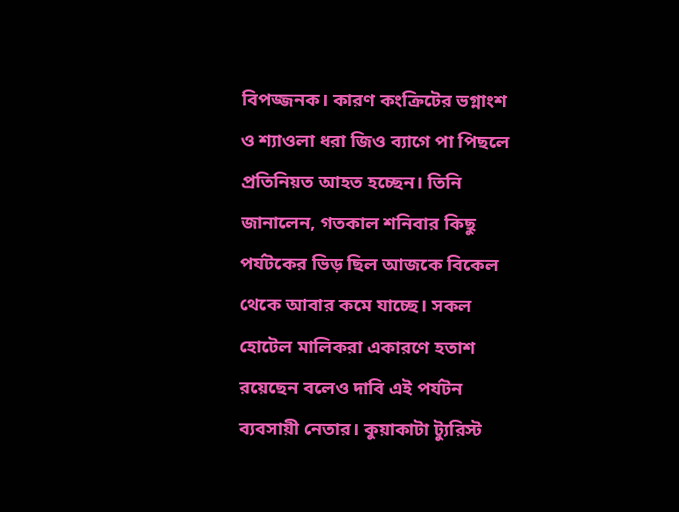বিপজ্জনক। কারণ কংক্রিটের ভগ্নাংশ ও শ্যাওলা ধরা জিও ব্যাগে পা পিছলে প্রতিনিয়ত আহত হচ্ছেন। তিনি জানালেন, গতকাল শনিবার কিছু পর্যটকের ভিড় ছিল আজকে বিকেল থেকে আবার কমে যাচ্ছে। সকল হোটেল মালিকরা একারণে হতাশ রয়েছেন বলেও দাবি এই পর্যটন ব্যবসায়ী নেতার। কুয়াকাটা ট্যুরিস্ট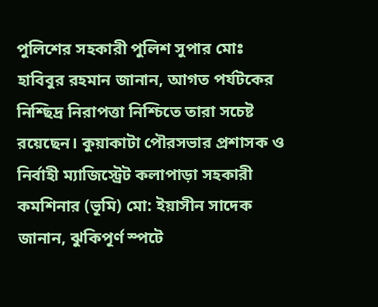পুলিশের সহকারী পুলিশ সুপার মোঃ হাবিবুর রহমান জানান, আগত পর্যটকের নিশ্ছিদ্র নিরাপত্তা নিশ্চিতে তারা সচেষ্ট রয়েছেন। কুয়াকাটা পৌরসভার প্রশাসক ও নির্বাহী ম্যাজিস্ট্রেট কলাপাড়া সহকারী কমশিনার (ভূমি) মো: ইয়াসীন সাদেক জানান, ঝুকিপূর্ণ স্পটে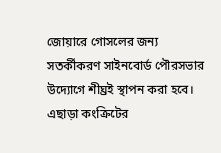জোয়ারে গোসলের জন্য সতর্কীকরণ সাইনবোর্ড পৌরসভার উদ্যোগে শীঘ্রই স্থাপন করা হবে। এছাড়া কংক্রিটের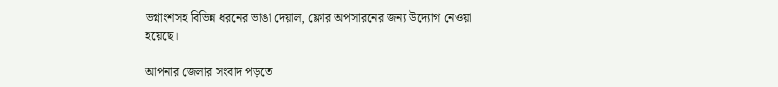ভগ্নাংশসহ বিভিন্ন ধরনের ভাঙা দেয়াল, ফ্লোর অপসারনের জন্য উদ্যোগ নেওয়া হয়েছে।

আপনার জেলার সংবাদ পড়তে